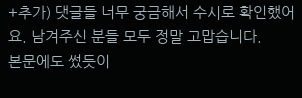+추가) 댓글들 너무 궁금해서 수시로 확인했어요. 남겨주신 분들 모두 정말 고맙습니다.
본문에도 썼듯이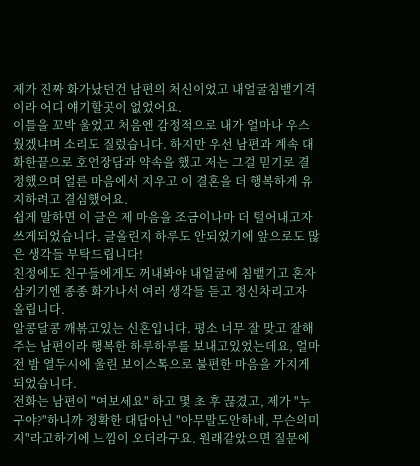제가 진짜 화가났던건 남편의 처신이었고 내얼굴침뱉기격이라 어디 얘기할곳이 없었어요.
이틀을 꼬박 울었고 처음엔 감정적으로 내가 얼마나 우스웠겠냐며 소리도 질렀습니다. 하지만 우선 남편과 계속 대화한끝으로 호언장담과 약속을 했고 저는 그걸 믿기로 결정했으며 얼른 마음에서 지우고 이 결혼을 더 행복하게 유지하려고 결심했어요.
쉽게 말하면 이 글은 제 마음을 조금이나마 더 털어내고자 쓰게되었습니다. 글올린지 하루도 안되었기에 앞으로도 많은 생각들 부탁드립니다!
친정에도 친구들에게도 꺼내봐야 내얼굴에 침뱉기고 혼자 삼키기엔 종종 화가나서 여러 생각들 듣고 정신차리고자 올립니다.
알콩달콩 깨볶고있는 신혼입니다. 평소 너무 잘 맞고 잘해주는 남편이라 행복한 하루하루를 보내고있었는데요, 얼마 전 밤 열두시에 울린 보이스톡으로 불편한 마음을 가지게 되었습니다.
전화는 남편이 "여보세요" 하고 몇 초 후 끊겼고, 제가 "누구야?"하니까 정확한 대답아닌 "아무말도안하네, 무슨의미지"라고하기에 느낌이 오더라구요. 원래같았으면 질문에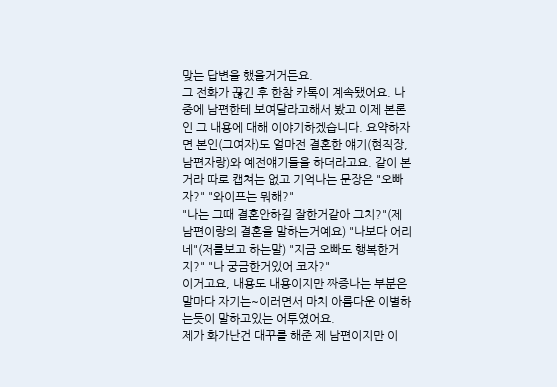맞는 답변을 했을거거든요.
그 전화가 끊긴 후 한참 카톡이 계속됐어요. 나중에 남편한테 보여달라고해서 봤고 이제 본론인 그 내용에 대해 이야기하겠습니다. 요약하자면 본인(그여자)도 얼마전 결혼한 얘기(현직장,남편자랑)와 예전얘기들을 하더라고요. 같이 본거라 따로 캡쳐는 없고 기억나는 문장은 "오빠 자?" "와이프는 뭐해?"
"나는 그때 결혼안하길 잘한거같아 그치?"(제 남편이랑의 결혼을 말하는거예요) "나보다 어리네"(저를보고 하는말) "지금 오빠도 행복한거지?" "나 궁금한거있어 코자?"
이거고요, 내용도 내용이지만 짜증나는 부분은 말마다 자기는~이러면서 마치 아름다운 이별하는듯이 말하고있는 어투였어요.
제가 화가난건 대꾸를 해준 제 남편이지만 이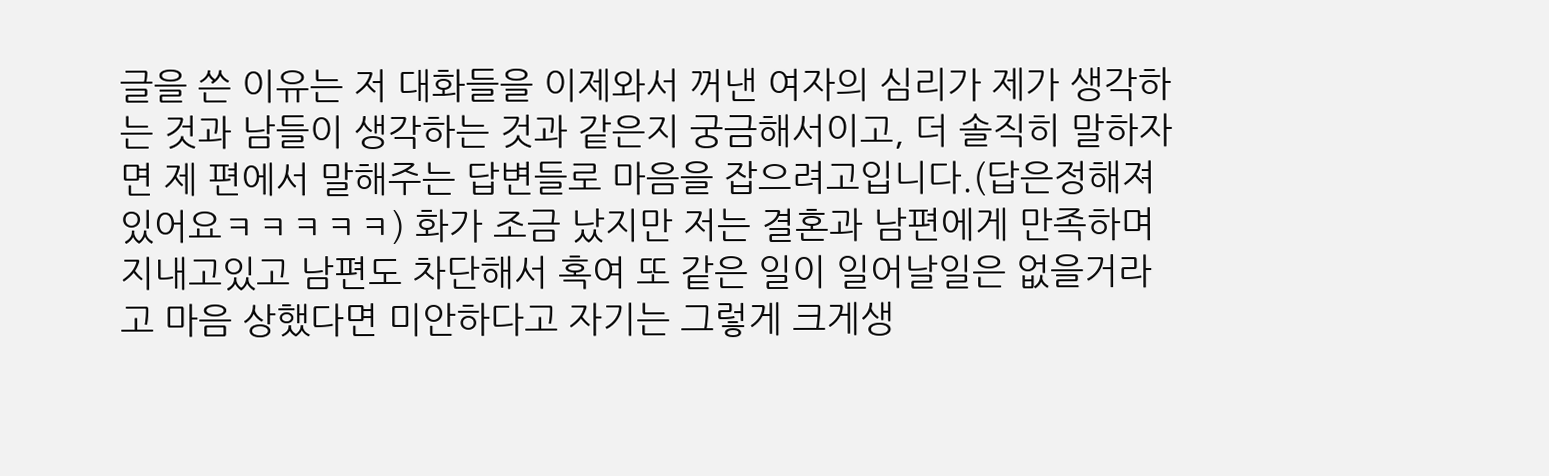글을 쓴 이유는 저 대화들을 이제와서 꺼낸 여자의 심리가 제가 생각하는 것과 남들이 생각하는 것과 같은지 궁금해서이고, 더 솔직히 말하자면 제 편에서 말해주는 답변들로 마음을 잡으려고입니다.(답은정해져있어요ㅋㅋㅋㅋㅋ) 화가 조금 났지만 저는 결혼과 남편에게 만족하며 지내고있고 남편도 차단해서 혹여 또 같은 일이 일어날일은 없을거라고 마음 상했다면 미안하다고 자기는 그렇게 크게생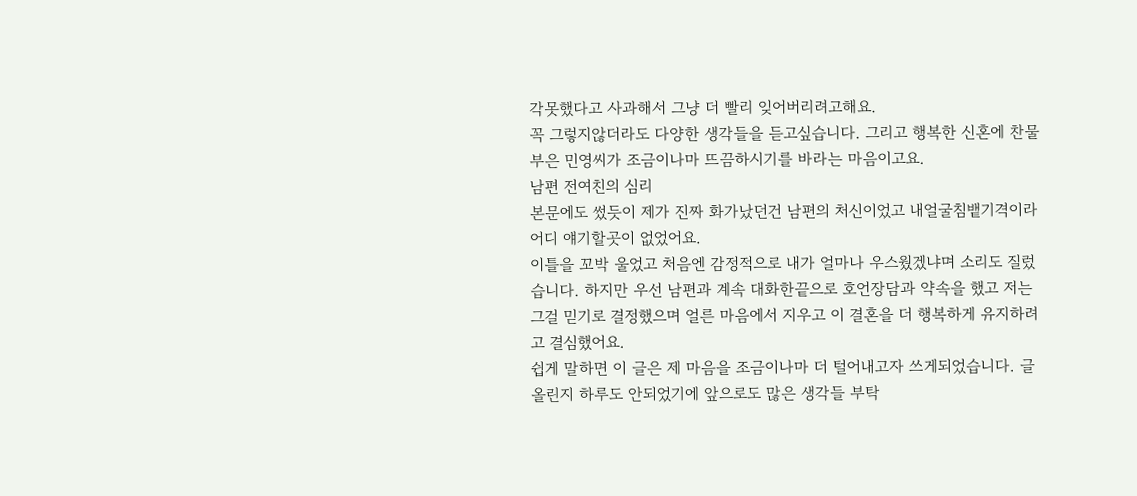각못했다고 사과해서 그냥 더 빨리 잊어버리려고해요.
꼭 그렇지않더라도 다양한 생각들을 듣고싶습니다. 그리고 행복한 신혼에 찬물부은 민영씨가 조금이나마 뜨끔하시기를 바라는 마음이고요.
남편 전여친의 심리
본문에도 썼듯이 제가 진짜 화가났던건 남편의 처신이었고 내얼굴침뱉기격이라 어디 얘기할곳이 없었어요.
이틀을 꼬박 울었고 처음엔 감정적으로 내가 얼마나 우스웠겠냐며 소리도 질렀습니다. 하지만 우선 남편과 계속 대화한끝으로 호언장담과 약속을 했고 저는 그걸 믿기로 결정했으며 얼른 마음에서 지우고 이 결혼을 더 행복하게 유지하려고 결심했어요.
쉽게 말하면 이 글은 제 마음을 조금이나마 더 털어내고자 쓰게되었습니다. 글올린지 하루도 안되었기에 앞으로도 많은 생각들 부탁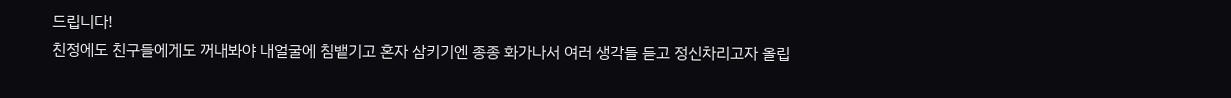드립니다!
친정에도 친구들에게도 꺼내봐야 내얼굴에 침뱉기고 혼자 삼키기엔 종종 화가나서 여러 생각들 듣고 정신차리고자 올립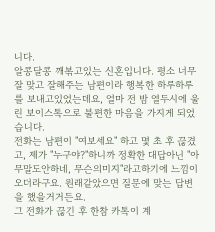니다.
알콩달콩 깨볶고있는 신혼입니다. 평소 너무 잘 맞고 잘해주는 남편이라 행복한 하루하루를 보내고있었는데요, 얼마 전 밤 열두시에 울린 보이스톡으로 불편한 마음을 가지게 되었습니다.
전화는 남편이 "여보세요" 하고 몇 초 후 끊겼고, 제가 "누구야?"하니까 정확한 대답아닌 "아무말도안하네, 무슨의미지"라고하기에 느낌이 오더라구요. 원래같았으면 질문에 맞는 답변을 했을거거든요.
그 전화가 끊긴 후 한참 카톡이 계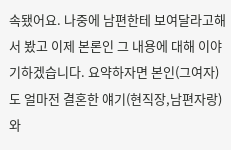속됐어요. 나중에 남편한테 보여달라고해서 봤고 이제 본론인 그 내용에 대해 이야기하겠습니다. 요약하자면 본인(그여자)도 얼마전 결혼한 얘기(현직장,남편자랑)와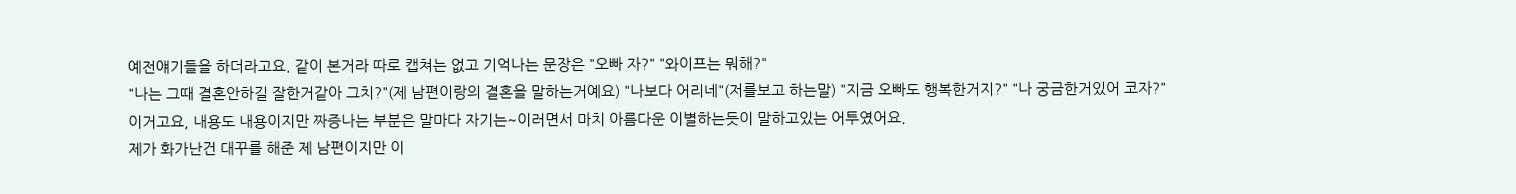예전얘기들을 하더라고요. 같이 본거라 따로 캡쳐는 없고 기억나는 문장은 "오빠 자?" "와이프는 뭐해?"
"나는 그때 결혼안하길 잘한거같아 그치?"(제 남편이랑의 결혼을 말하는거예요) "나보다 어리네"(저를보고 하는말) "지금 오빠도 행복한거지?" "나 궁금한거있어 코자?"
이거고요, 내용도 내용이지만 짜증나는 부분은 말마다 자기는~이러면서 마치 아름다운 이별하는듯이 말하고있는 어투였어요.
제가 화가난건 대꾸를 해준 제 남편이지만 이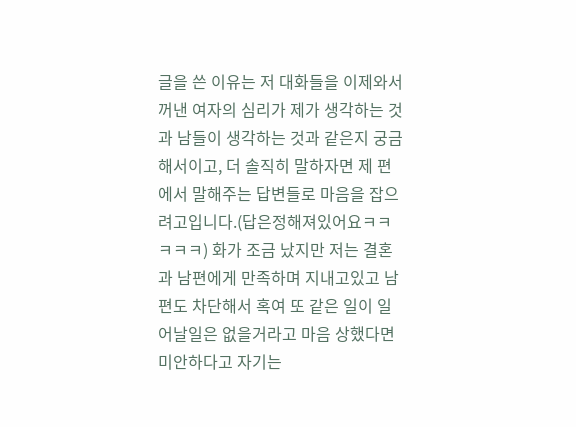글을 쓴 이유는 저 대화들을 이제와서 꺼낸 여자의 심리가 제가 생각하는 것과 남들이 생각하는 것과 같은지 궁금해서이고, 더 솔직히 말하자면 제 편에서 말해주는 답변들로 마음을 잡으려고입니다.(답은정해져있어요ㅋㅋㅋㅋㅋ) 화가 조금 났지만 저는 결혼과 남편에게 만족하며 지내고있고 남편도 차단해서 혹여 또 같은 일이 일어날일은 없을거라고 마음 상했다면 미안하다고 자기는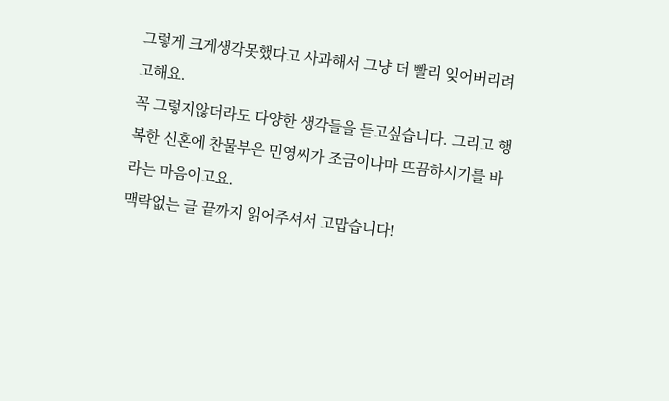그렇게 크게생각못했다고 사과해서 그냥 더 빨리 잊어버리려고해요.
꼭 그렇지않더라도 다양한 생각들을 듣고싶습니다. 그리고 행복한 신혼에 찬물부은 민영씨가 조금이나마 뜨끔하시기를 바라는 마음이고요.
맥락없는 글 끝까지 읽어주셔서 고맙습니다!